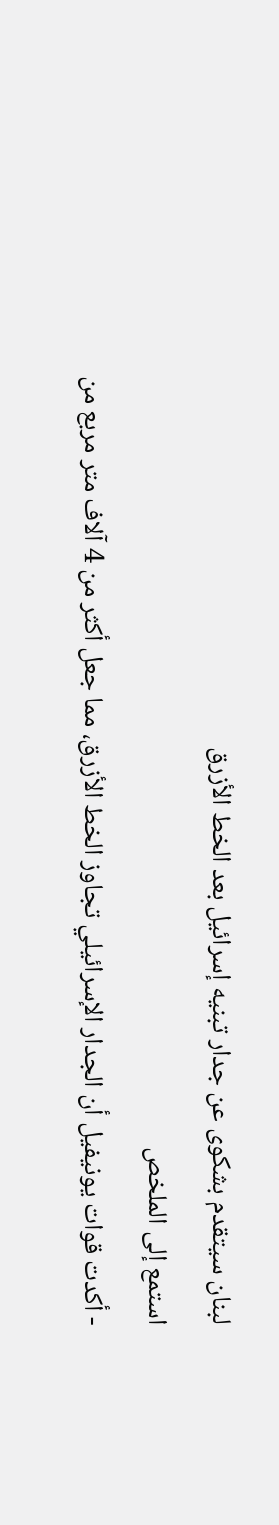لبنان سيتقدم بشكوى عن جدار تبنيه إسرائيل بعد الخط الأزرق
استمع إلى الملخص
- أكدت قوات يونيفيل أن الجدار الإسرائيلي تجاوز الخط الأزرق، مما جعل أكثر من 4 آلاف متر مربع من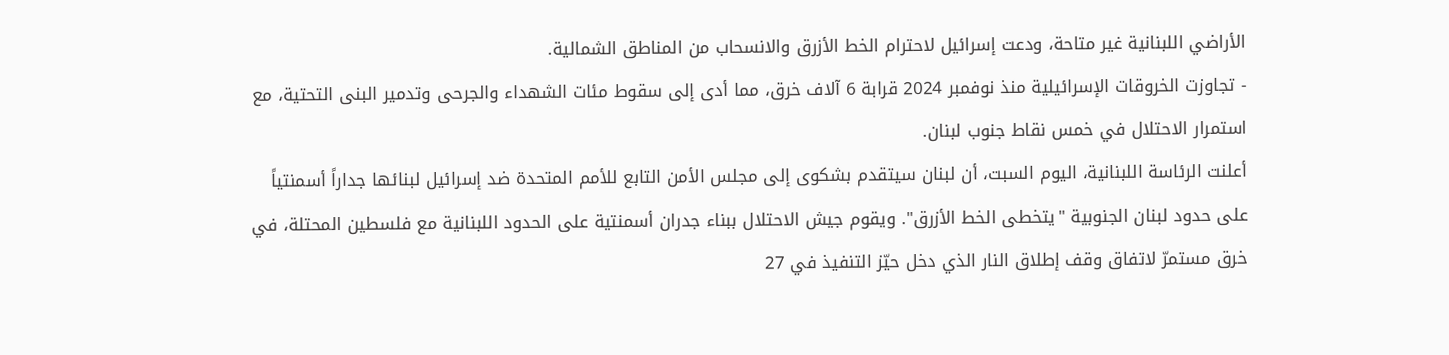الأراضي اللبنانية غير متاحة، ودعت إسرائيل لاحترام الخط الأزرق والانسحاب من المناطق الشمالية.
- تجاوزت الخروقات الإسرائيلية منذ نوفمبر 2024 قرابة 6 آلاف خرق، مما أدى إلى سقوط مئات الشهداء والجرحى وتدمير البنى التحتية، مع استمرار الاحتلال في خمس نقاط جنوب لبنان.
أعلنت الرئاسة اللبنانية، اليوم السبت، أن لبنان سيتقدم بشكوى إلى مجلس الأمن التابع للأمم المتحدة ضد إسرائيل لبنائها جداراً أسمنتياً على حدود لبنان الجنوبية "يتخطى الخط الأزرق". ويقوم جيش الاحتلال ببناء جدران أسمنتية على الحدود اللبنانية مع فلسطين المحتلة، في خرق مستمرّ لاتفاق وقف إطلاق النار الذي دخل حيّز التنفيذ في 27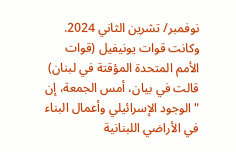نوفمبر/ تشرين الثاني 2024.
وكانت قوات يونيفيل (قوات الأمم المتحدة المؤقتة في لبنان) قالت في بيان، أمس الجمعة، إن "الوجود الإسرائيلي وأعمال البناء في الأراضي اللبنانية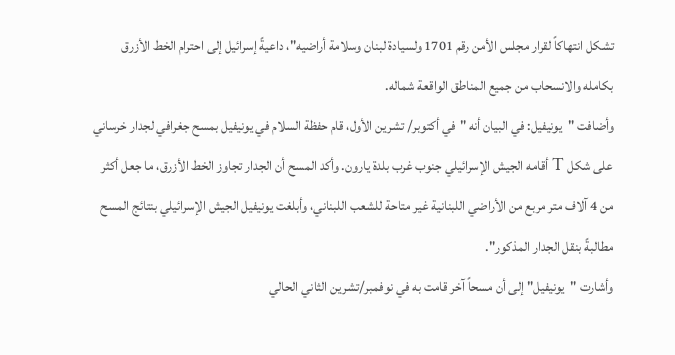تشكل انتهاكاً لقرار مجلس الأمن رقم 1701 ولسيادة لبنان وسلامة أراضيه"، داعيةً إسرائيل إلى احترام الخط الأزرق بكامله والانسحاب من جميع المناطق الواقعة شماله.
وأضافت "يونيفيل: في البيان أنه "في أكتوبر/ تشرين الأول، قام حفظة السلام في يونيفيل بمسح جغرافي لجدار خرساني على شكل T أقامه الجيش الإسرائيلي جنوب غرب بلدة يارون. وأكد المسح أن الجدار تجاوز الخط الأزرق، ما جعل أكثر من 4 آلاف متر مربع من الأراضي اللبنانية غير متاحة للشعب اللبناني، وأبلغت يونيفيل الجيش الإسرائيلي بنتائج المسح مطالبةً بنقل الجدار المذكور".
وأشارت "يونيفيل" إلى أن مسحاً آخر قامت به في نوفمبر/تشرين الثاني الحالي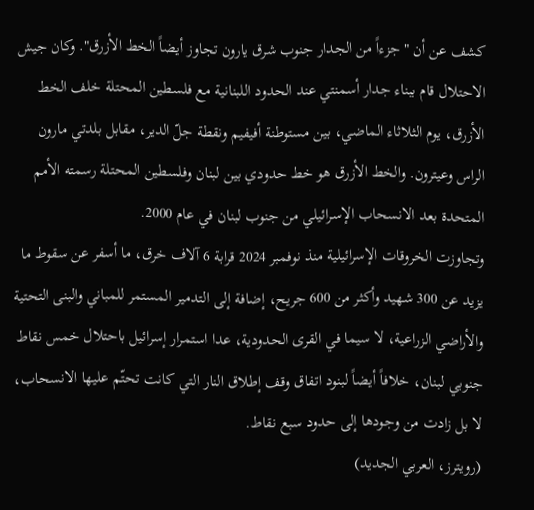كشف عن أن "جزءاً من الجدار جنوب شرق يارون تجاوز أيضاً الخط الأزرق". وكان جيش الاحتلال قام ببناء جدار أسمنتي عند الحدود اللبنانية مع فلسطين المحتلة خلف الخط الأزرق، يوم الثلاثاء الماضي، بين مستوطنة أفيفيم ونقطة جلّ الدير، مقابل بلدتي مارون الراس وعيترون. والخط الأزرق هو خط حدودي بين لبنان وفلسطين المحتلة رسمته الأمم المتحدة بعد الانسحاب الإسرائيلي من جنوب لبنان في عام 2000.
وتجاوزت الخروقات الإسرائيلية منذ نوفمبر 2024 قرابة 6 آلاف خرق، ما أسفر عن سقوط ما يزيد عن 300 شهيد وأكثر من 600 جريح، إضافة إلى التدمير المستمر للمباني والبنى التحتية والأراضي الزراعية، لا سيما في القرى الحدودية، عدا استمرار إسرائيل باحتلال خمس نقاط جنوبي لبنان، خلافاً أيضاً لبنود اتفاق وقف إطلاق النار التي كانت تحتّم عليها الانسحاب، لا بل زادت من وجودها إلى حدود سبع نقاط.
(رويترز، العربي الجديد)